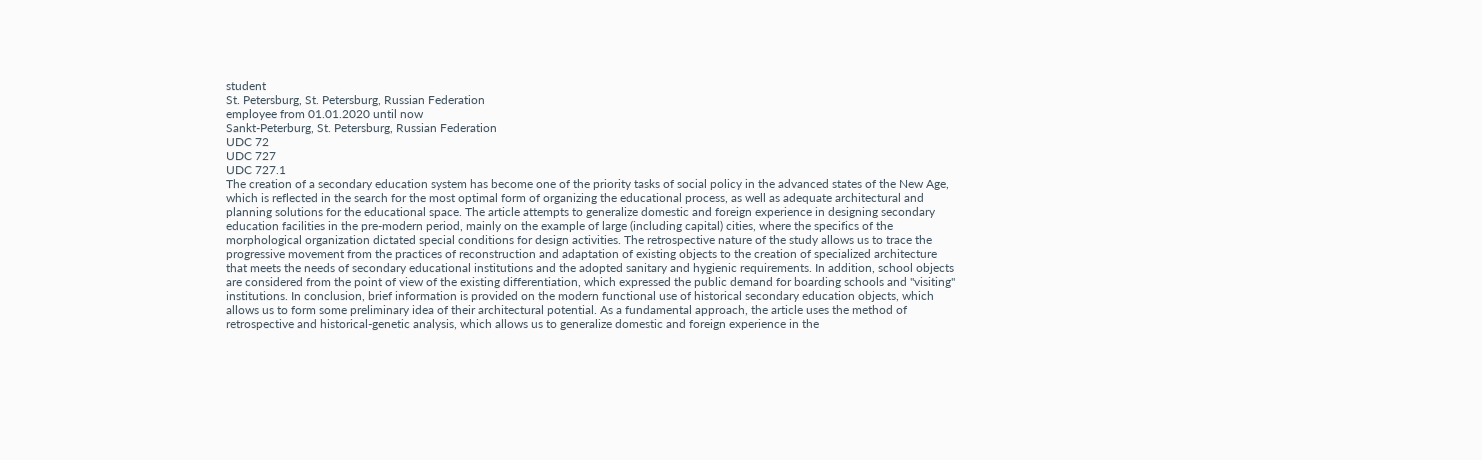student
St. Petersburg, St. Petersburg, Russian Federation
employee from 01.01.2020 until now
Sankt-Peterburg, St. Petersburg, Russian Federation
UDC 72
UDC 727
UDC 727.1
The creation of a secondary education system has become one of the priority tasks of social policy in the advanced states of the New Age, which is reflected in the search for the most optimal form of organizing the educational process, as well as adequate architectural and planning solutions for the educational space. The article attempts to generalize domestic and foreign experience in designing secondary education facilities in the pre-modern period, mainly on the example of large (including capital) cities, where the specifics of the morphological organization dictated special conditions for design activities. The retrospective nature of the study allows us to trace the progressive movement from the practices of reconstruction and adaptation of existing objects to the creation of specialized architecture that meets the needs of secondary educational institutions and the adopted sanitary and hygienic requirements. In addition, school objects are considered from the point of view of the existing differentiation, which expressed the public demand for boarding schools and "visiting" institutions. In conclusion, brief information is provided on the modern functional use of historical secondary education objects, which allows us to form some preliminary idea of their architectural potential. As a fundamental approach, the article uses the method of retrospective and historical-genetic analysis, which allows us to generalize domestic and foreign experience in the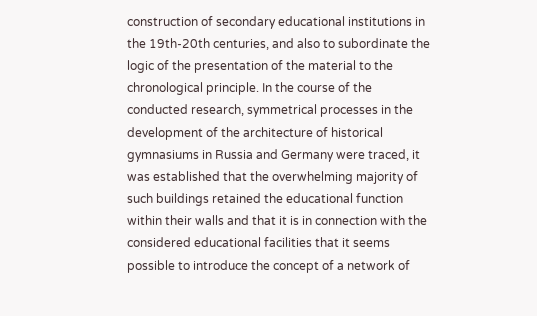construction of secondary educational institutions in the 19th-20th centuries, and also to subordinate the logic of the presentation of the material to the chronological principle. In the course of the conducted research, symmetrical processes in the development of the architecture of historical gymnasiums in Russia and Germany were traced, it was established that the overwhelming majority of such buildings retained the educational function within their walls and that it is in connection with the considered educational facilities that it seems possible to introduce the concept of a network of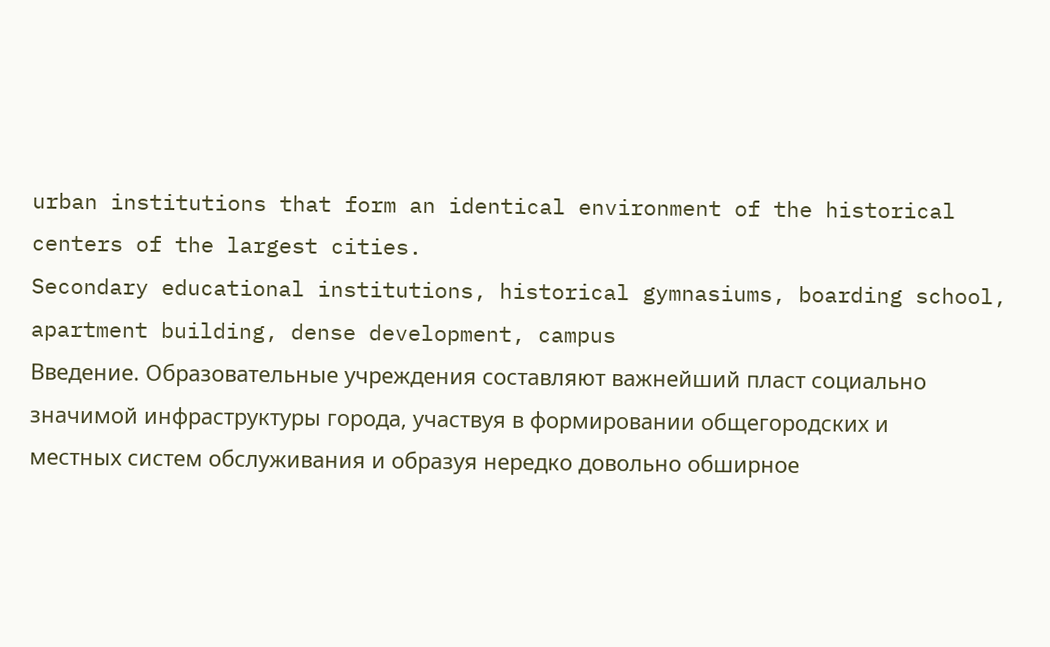urban institutions that form an identical environment of the historical centers of the largest cities.
Secondary educational institutions, historical gymnasiums, boarding school, apartment building, dense development, campus
Введение. Образовательные учреждения составляют важнейший пласт социально значимой инфраструктуры города, участвуя в формировании общегородских и местных систем обслуживания и образуя нередко довольно обширное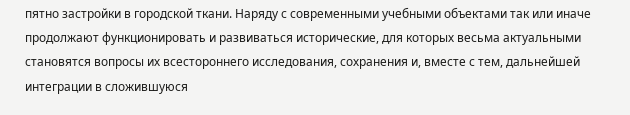пятно застройки в городской ткани. Наряду с современными учебными объектами так или иначе продолжают функционировать и развиваться исторические, для которых весьма актуальными становятся вопросы их всестороннего исследования, сохранения и, вместе с тем, дальнейшей интеграции в сложившуюся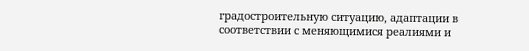градостроительную ситуацию, адаптации в соответствии с меняющимися реалиями и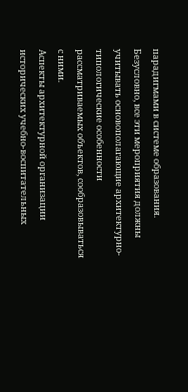парадигмами в системе образования. Безусловно, все эти мероприятия должны учитывать основополагающие архитектурно-типологические особенности рассматриваемых объектов, сообразовываться с ними.
Аспекты архитектурной организации исторических учебно-воспитательных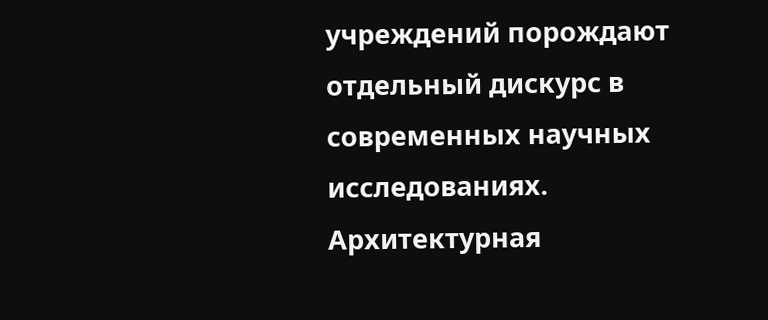учреждений порождают отдельный дискурс в современных научных исследованиях. Архитектурная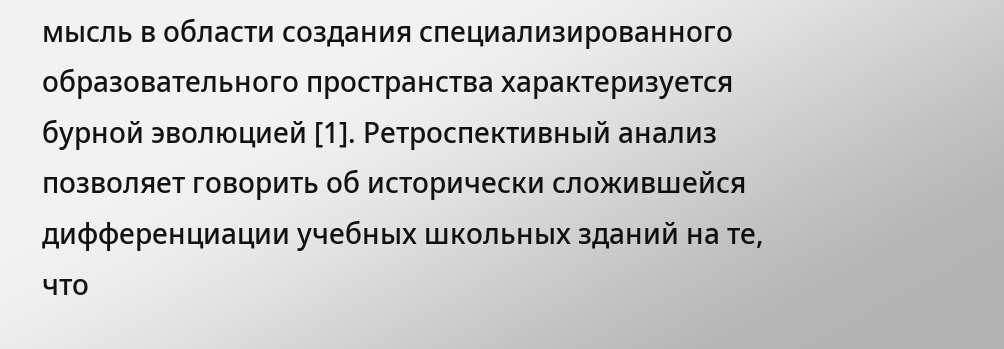мысль в области создания специализированного образовательного пространства характеризуется бурной эволюцией [1]. Ретроспективный анализ позволяет говорить об исторически сложившейся дифференциации учебных школьных зданий на те, что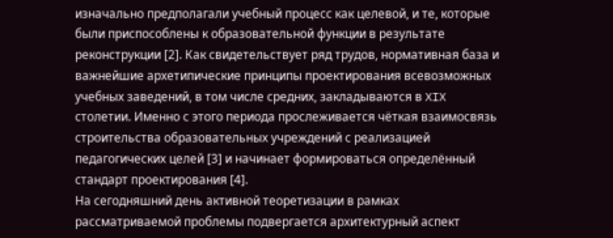изначально предполагали учебный процесс как целевой, и те, которые были приспособлены к образовательной функции в результате реконструкции [2]. Как свидетельствует ряд трудов, нормативная база и важнейшие архетипические принципы проектирования всевозможных учебных заведений, в том числе средних, закладываются в XIX столетии. Именно с этого периода прослеживается чёткая взаимосвязь строительства образовательных учреждений с реализацией педагогических целей [3] и начинает формироваться определённый стандарт проектирования [4].
На сегодняшний день активной теоретизации в рамках рассматриваемой проблемы подвергается архитектурный аспект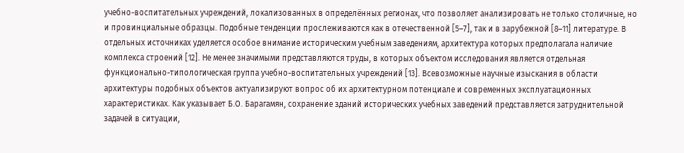учебно-воспитательных учреждений, локализованных в определённых регионах, что позволяет анализировать не только столичные, но и провинциальные образцы. Подобные тенденции прослеживаются как в отечественной [5–7], так и в зарубежной [8–11] литературе. В отдельных источниках уделяется особое внимание историческим учебным заведениям, архитектура которых предполагала наличие комплекса строений [12]. Не менее значимыми представляются труды, в которых объектом исследования является отдельная функционально-типологическая группа учебно-воспитательных учреждений [13]. Всевозможные научные изыскания в области архитектуры подобных объектов актуализируют вопрос об их архитектурном потенциале и современных эксплуатационных характеристиках. Как указывает Б.О. Барагамян, сохранение зданий исторических учебных заведений представляется затруднительной задачей в ситуации,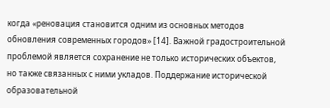когда «реновация становится одним из основных методов обновления современных городов» [14]. Важной градостроительной проблемой является сохранение не только исторических объектов, но также связанных с ними укладов. Поддержание исторической образовательной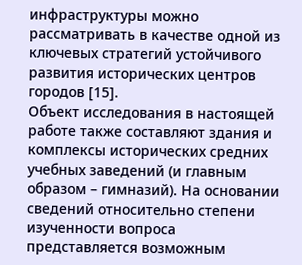инфраструктуры можно рассматривать в качестве одной из ключевых стратегий устойчивого развития исторических центров городов [15].
Объект исследования в настоящей работе также составляют здания и комплексы исторических средних учебных заведений (и главным образом – гимназий). На основании сведений относительно степени изученности вопроса представляется возможным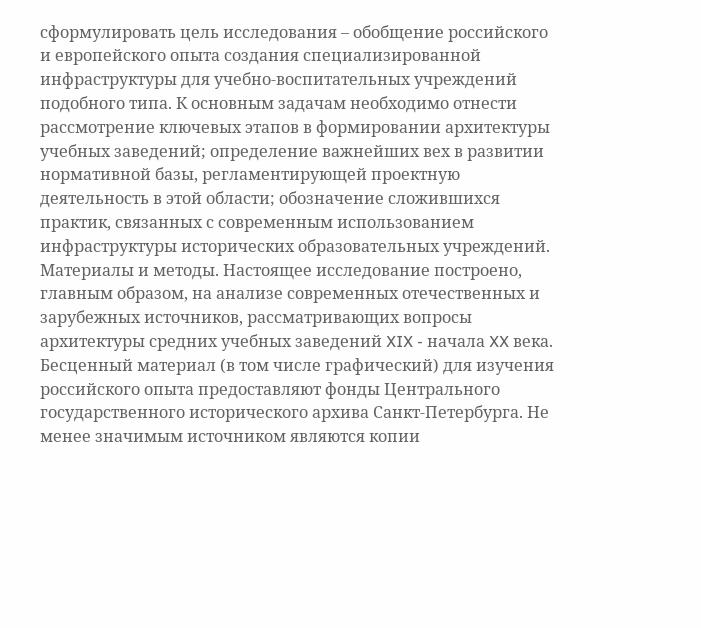сформулировать цель исследования – обобщение российского и европейского опыта создания специализированной инфраструктуры для учебно-воспитательных учреждений подобного типа. К основным задачам необходимо отнести рассмотрение ключевых этапов в формировании архитектуры учебных заведений; определение важнейших вех в развитии нормативной базы, регламентирующей проектную деятельность в этой области; обозначение сложившихся практик, связанных с современным использованием инфраструктуры исторических образовательных учреждений.
Материалы и методы. Настоящее исследование построено, главным образом, на анализе современных отечественных и зарубежных источников, рассматривающих вопросы архитектуры средних учебных заведений XIX - начала XX века. Бесценный материал (в том числе графический) для изучения российского опыта предоставляют фонды Центрального государственного исторического архива Санкт-Петербурга. Не менее значимым источником являются копии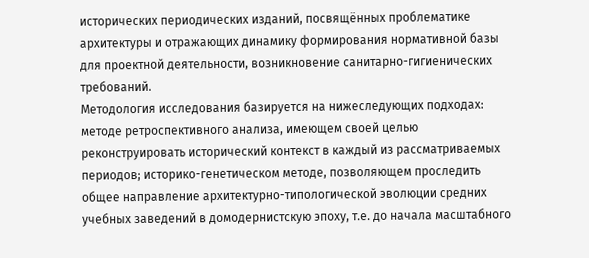исторических периодических изданий, посвящённых проблематике архитектуры и отражающих динамику формирования нормативной базы для проектной деятельности, возникновение санитарно-гигиенических требований.
Методология исследования базируется на нижеследующих подходах: методе ретроспективного анализа, имеющем своей целью реконструировать исторический контекст в каждый из рассматриваемых периодов; историко-генетическом методе, позволяющем проследить общее направление архитектурно-типологической эволюции средних учебных заведений в домодернистскую эпоху, т.е. до начала масштабного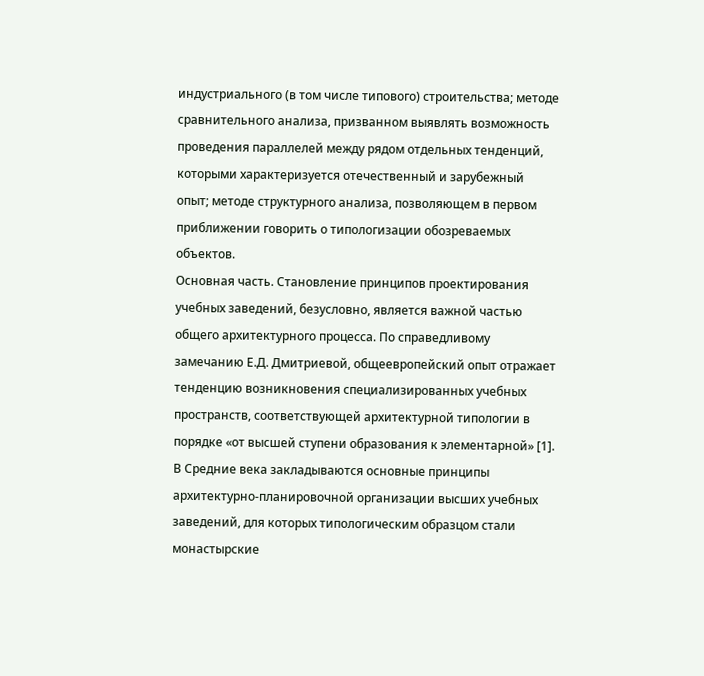индустриального (в том числе типового) строительства; методе сравнительного анализа, призванном выявлять возможность проведения параллелей между рядом отдельных тенденций, которыми характеризуется отечественный и зарубежный опыт; методе структурного анализа, позволяющем в первом приближении говорить о типологизации обозреваемых объектов.
Основная часть. Становление принципов проектирования учебных заведений, безусловно, является важной частью общего архитектурного процесса. По справедливому замечанию Е.Д. Дмитриевой, общеевропейский опыт отражает тенденцию возникновения специализированных учебных пространств, соответствующей архитектурной типологии в порядке «от высшей ступени образования к элементарной» [1]. В Средние века закладываются основные принципы архитектурно-планировочной организации высших учебных заведений, для которых типологическим образцом стали монастырские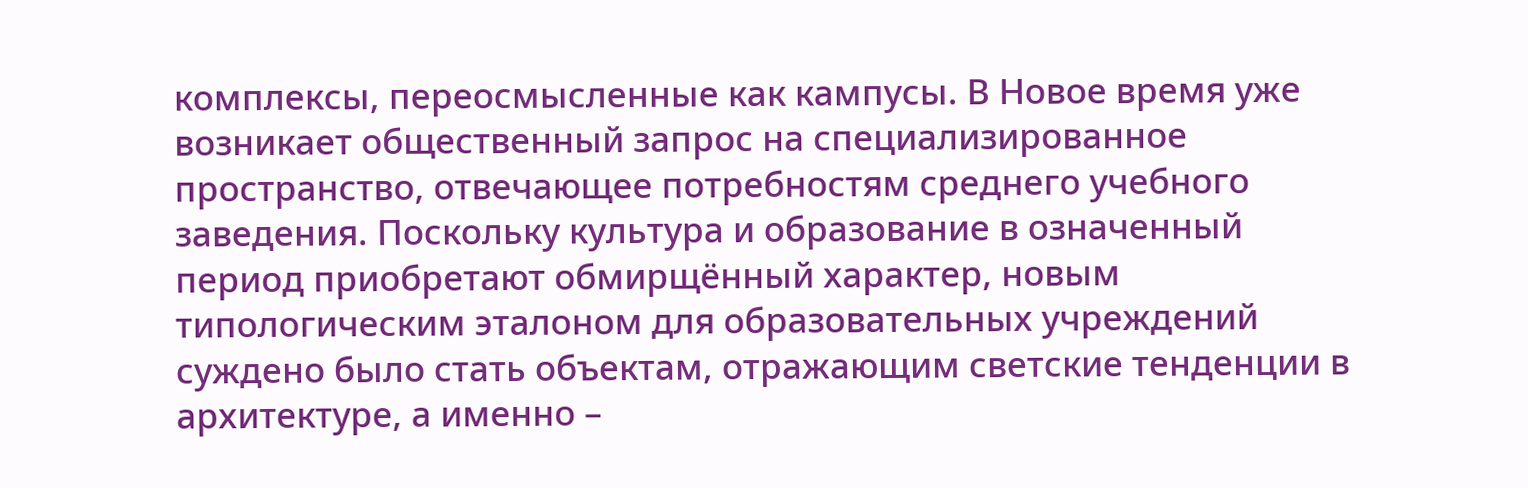комплексы, переосмысленные как кампусы. В Новое время уже возникает общественный запрос на специализированное пространство, отвечающее потребностям среднего учебного заведения. Поскольку культура и образование в означенный период приобретают обмирщённый характер, новым типологическим эталоном для образовательных учреждений суждено было стать объектам, отражающим светские тенденции в архитектуре, а именно –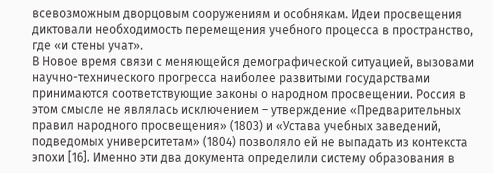всевозможным дворцовым сооружениям и особнякам. Идеи просвещения диктовали необходимость перемещения учебного процесса в пространство, где «и стены учат».
В Новое время связи с меняющейся демографической ситуацией, вызовами научно-технического прогресса наиболее развитыми государствами принимаются соответствующие законы о народном просвещении. Россия в этом смысле не являлась исключением – утверждение «Предварительных правил народного просвещения» (1803) и «Устава учебных заведений, подведомых университетам» (1804) позволяло ей не выпадать из контекста эпохи [16]. Именно эти два документа определили систему образования в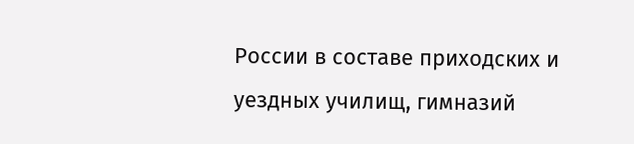России в составе приходских и уездных училищ, гимназий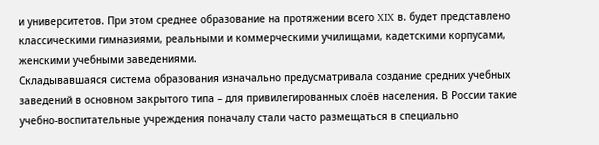и университетов. При этом среднее образование на протяжении всего XIX в. будет представлено классическими гимназиями, реальными и коммерческими училищами, кадетскими корпусами, женскими учебными заведениями.
Складывавшаяся система образования изначально предусматривала создание средних учебных заведений в основном закрытого типа – для привилегированных слоёв населения. В России такие учебно-воспитательные учреждения поначалу стали часто размещаться в специально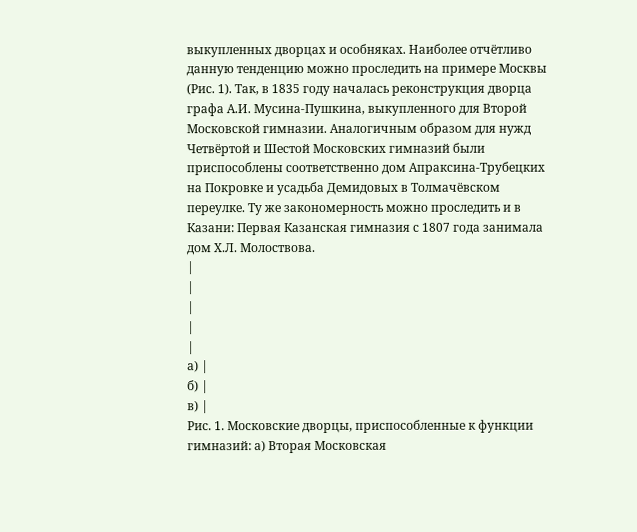выкупленных дворцах и особняках. Наиболее отчётливо данную тенденцию можно проследить на примере Москвы (Рис. 1). Так, в 1835 году началась реконструкция дворца графа А.И. Мусина-Пушкина, выкупленного для Второй Московской гимназии. Аналогичным образом для нужд Четвёртой и Шестой Московских гимназий были приспособлены соответственно дом Апраксина-Трубецких на Покровке и усадьба Демидовых в Толмачёвском переулке. Ту же закономерность можно проследить и в Казани: Первая Казанская гимназия с 1807 года занимала дом Х.Л. Молоствова.
|
|
|
|
|
а) |
б) |
в) |
Рис. 1. Московские дворцы, приспособленные к функции гимназий: а) Вторая Московская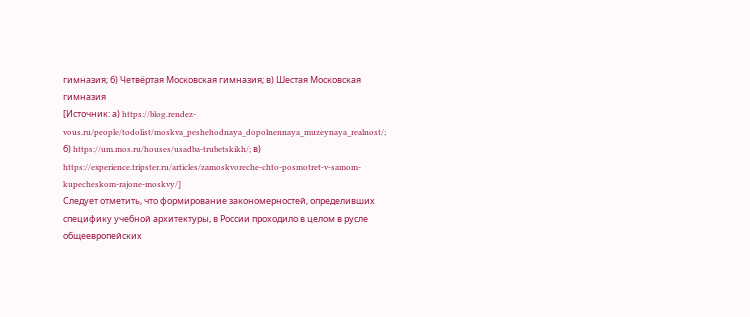гимназия; б) Четвёртая Московская гимназия; в) Шестая Московская гимназия
[Источник: а) https://blog.rendez-vous.ru/people/todolist/moskva_peshehodnaya_dopolnennaya_muzeynaya_realnost/; б) https://um.mos.ru/houses/usadba-trubetskikh/; в) https://experience.tripster.ru/articles/zamoskvoreche-chto-posmotret-v-samom-kupecheskom-rajone-moskvy/]
Следует отметить, что формирование закономерностей, определивших специфику учебной архитектуры, в России проходило в целом в русле общеевропейских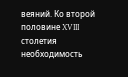веяний. Ко второй половине XVIII столетия необходимость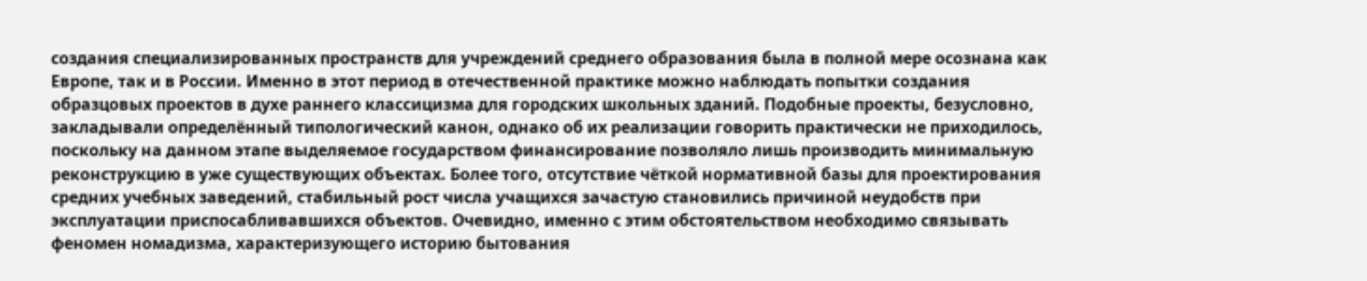создания специализированных пространств для учреждений среднего образования была в полной мере осознана как Европе, так и в России. Именно в этот период в отечественной практике можно наблюдать попытки создания образцовых проектов в духе раннего классицизма для городских школьных зданий. Подобные проекты, безусловно, закладывали определённый типологический канон, однако об их реализации говорить практически не приходилось, поскольку на данном этапе выделяемое государством финансирование позволяло лишь производить минимальную реконструкцию в уже существующих объектах. Более того, отсутствие чёткой нормативной базы для проектирования средних учебных заведений, стабильный рост числа учащихся зачастую становились причиной неудобств при эксплуатации приспосабливавшихся объектов. Очевидно, именно с этим обстоятельством необходимо связывать феномен номадизма, характеризующего историю бытования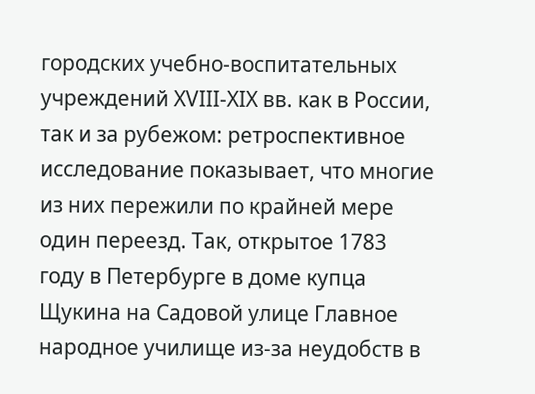городских учебно-воспитательных учреждений XVIII-XIX вв. как в России, так и за рубежом: ретроспективное исследование показывает, что многие из них пережили по крайней мере один переезд. Так, открытое 1783 году в Петербурге в доме купца Щукина на Садовой улице Главное народное училище из-за неудобств в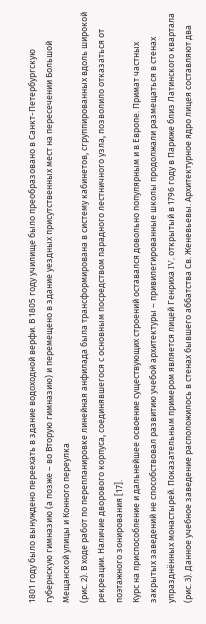1801 году было вынуждено переехать в здание водоходной верфи. В 1805 году училище было преобразовано в Санкт-Петербургскую губернскую гимназию (а позже – во Вторую гимназию) и перемещено в здание уездных присутственных мест на пересечении Большой Мещанской улицы и Конного переулка
(рис. 2). В ходе работ по перепланировке линейная анфилада была трансформирована в систему кабинетов, сгруппированных вдоль широкой рекреации. Наличие дворового корпуса, соединявшегося с основным посредством парадного лестничного узла, позволило отказаться от поэтажного зонирования [17].
Курс на приспособление и дальнейшее освоение существующих строений оставался довольно популярным и в Европе. Примат частных закрытых заведений не способствовал развитию учебой архитектуры – привилегированные школы продолжали размещаться в стенах упразднённых монастырей. Показательным примером является лицей Генриха IV, открытый в 1796 году в Париже близ Латинского квартала (рис. 3). Данное учебное заведение расположилось в стенах бывшего аббатства Св. Женевьевы. Архитектурное ядро лицея составляют два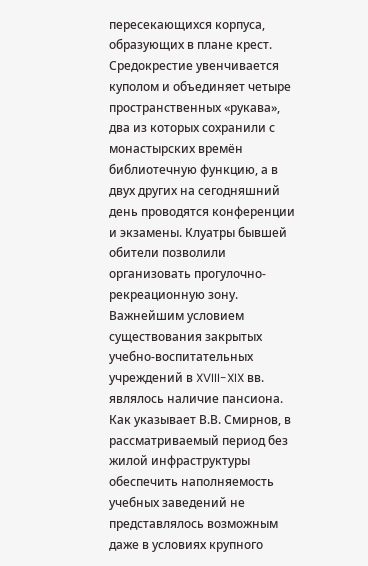пересекающихся корпуса, образующих в плане крест. Средокрестие увенчивается куполом и объединяет четыре пространственных «рукава», два из которых сохранили с монастырских времён библиотечную функцию, а в двух других на сегодняшний день проводятся конференции и экзамены. Клуатры бывшей обители позволили организовать прогулочно-рекреационную зону.
Важнейшим условием существования закрытых учебно-воспитательных учреждений в XVIII-XIX вв. являлось наличие пансиона. Как указывает В.В. Смирнов, в рассматриваемый период без жилой инфраструктуры обеспечить наполняемость учебных заведений не представлялось возможным даже в условиях крупного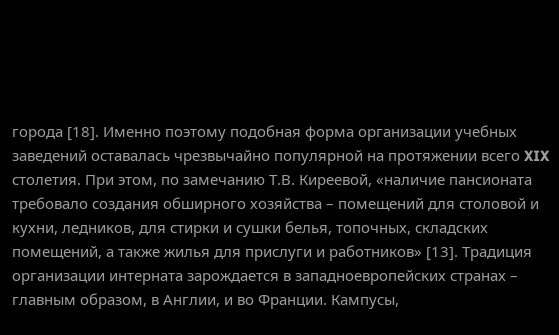города [18]. Именно поэтому подобная форма организации учебных заведений оставалась чрезвычайно популярной на протяжении всего XIX столетия. При этом, по замечанию Т.В. Киреевой, «наличие пансионата требовало создания обширного хозяйства – помещений для столовой и кухни, ледников, для стирки и сушки белья, топочных, складских помещений, а также жилья для прислуги и работников» [13]. Традиция организации интерната зарождается в западноевропейских странах – главным образом, в Англии, и во Франции. Кампусы,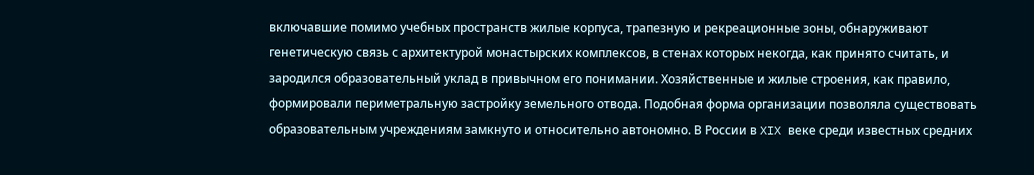включавшие помимо учебных пространств жилые корпуса, трапезную и рекреационные зоны, обнаруживают генетическую связь с архитектурой монастырских комплексов, в стенах которых некогда, как принято считать, и зародился образовательный уклад в привычном его понимании. Хозяйственные и жилые строения, как правило, формировали периметральную застройку земельного отвода. Подобная форма организации позволяла существовать образовательным учреждениям замкнуто и относительно автономно. В России в XIX веке среди известных средних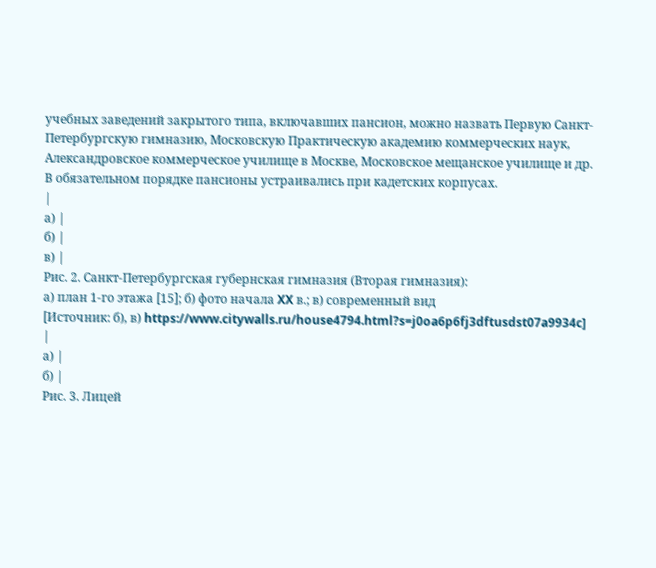учебных заведений закрытого типа, включавших пансион, можно назвать Первую Санкт-Петербургскую гимназию, Московскую Практическую академию коммерческих наук, Александровское коммерческое училище в Москве, Московское мещанское училище и др. В обязательном порядке пансионы устраивались при кадетских корпусах.
|
а) |
б) |
в) |
Рис. 2. Санкт-Петербургская губернская гимназия (Вторая гимназия):
а) план 1-го этажа [15]; б) фото начала XX в.; в) современный вид
[Источник: б), в) https://www.citywalls.ru/house4794.html?s=j0oa6p6fj3dftusdst07a9934c]
|
а) |
б) |
Рис. 3. Лицей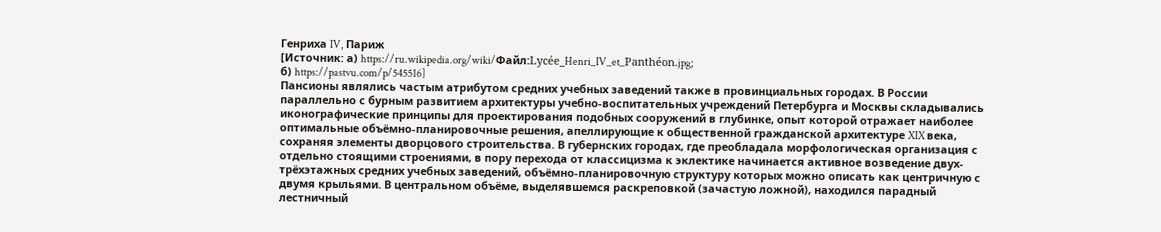Генриха IV, Париж
[Источник: а) https://ru.wikipedia.org/wiki/Файл:Lycée_Henri_IV_et_Panthéon.jpg;
б) https://pastvu.com/p/545516]
Пансионы являлись частым атрибутом средних учебных заведений также в провинциальных городах. В России параллельно с бурным развитием архитектуры учебно-воспитательных учреждений Петербурга и Москвы складывались иконографические принципы для проектирования подобных сооружений в глубинке, опыт которой отражает наиболее оптимальные объёмно-планировочные решения, апеллирующие к общественной гражданской архитектуре XIX века, сохраняя элементы дворцового строительства. В губернских городах, где преобладала морфологическая организация с отдельно стоящими строениями, в пору перехода от классицизма к эклектике начинается активное возведение двух-трёхэтажных средних учебных заведений, объёмно-планировочную структуру которых можно описать как центричную с двумя крыльями. В центральном объёме, выделявшемся раскреповкой (зачастую ложной), находился парадный лестничный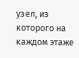узел, из которого на каждом этаже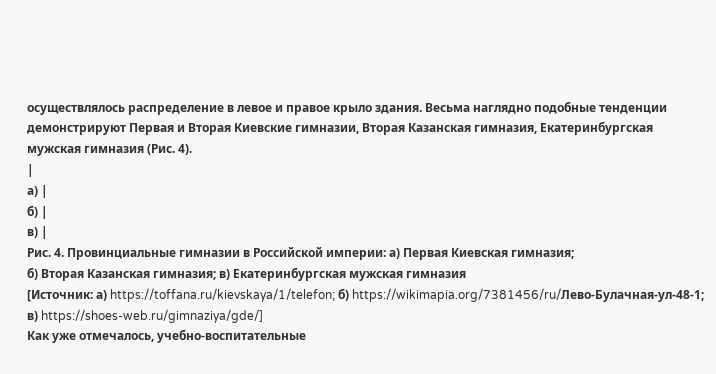осуществлялось распределение в левое и правое крыло здания. Весьма наглядно подобные тенденции демонстрируют Первая и Вторая Киевские гимназии, Вторая Казанская гимназия, Екатеринбургская мужская гимназия (Рис. 4).
|
а) |
б) |
в) |
Рис. 4. Провинциальные гимназии в Российской империи: а) Первая Киевская гимназия;
б) Вторая Казанская гимназия; в) Екатеринбургская мужская гимназия
[Источник: а) https://toffana.ru/kievskaya/1/telefon; б) https://wikimapia.org/7381456/ru/Лево-Булачная-ул-48-1; в) https://shoes-web.ru/gimnaziya/gde/]
Как уже отмечалось, учебно-воспитательные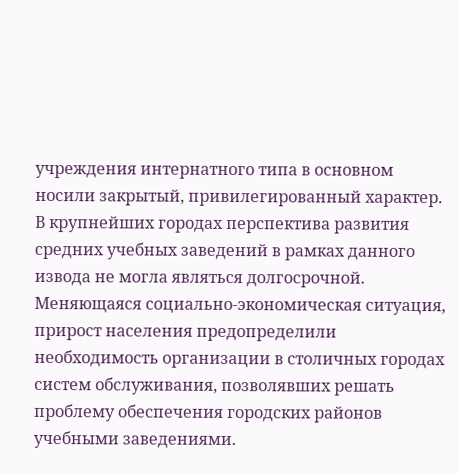учреждения интернатного типа в основном носили закрытый, привилегированный характер. В крупнейших городах перспектива развития средних учебных заведений в рамках данного извода не могла являться долгосрочной. Меняющаяся социально-экономическая ситуация, прирост населения предопределили необходимость организации в столичных городах систем обслуживания, позволявших решать проблему обеспечения городских районов учебными заведениями.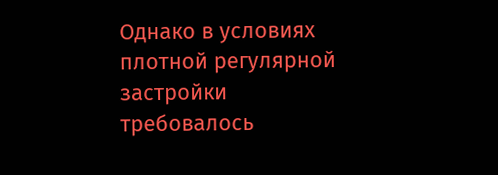Однако в условиях плотной регулярной застройки требовалось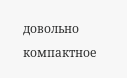довольно компактное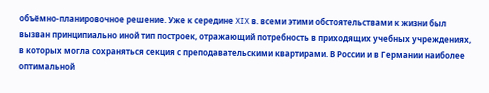объёмно-планировочное решение. Уже к середине XIX в. всеми этими обстоятельствами к жизни был вызван принципиально иной тип построек, отражающий потребность в приходящих учебных учреждениях, в которых могла сохраняться секция с преподавательскими квартирами. В России и в Германии наиболее оптимальной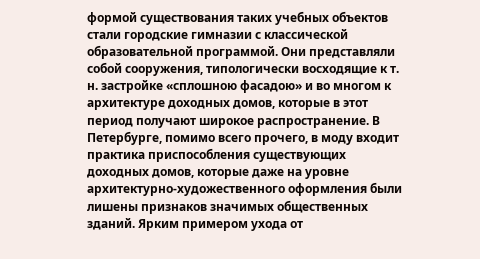формой существования таких учебных объектов стали городские гимназии с классической образовательной программой. Они представляли собой сооружения, типологически восходящие к т. н. застройке «сплошною фасадою» и во многом к архитектуре доходных домов, которые в этот период получают широкое распространение. В Петербурге, помимо всего прочего, в моду входит практика приспособления существующих доходных домов, которые даже на уровне архитектурно-художественного оформления были лишены признаков значимых общественных зданий. Ярким примером ухода от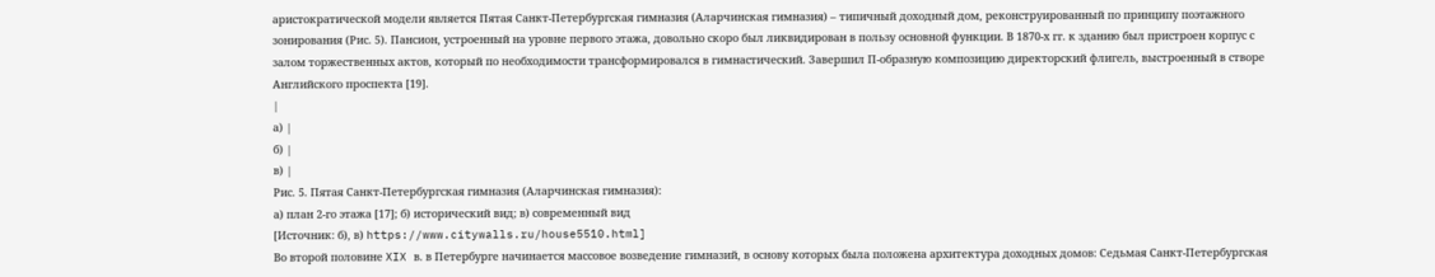аристократической модели является Пятая Санкт-Петербургская гимназия (Аларчинская гимназия) – типичный доходный дом, реконструированный по принципу поэтажного зонирования (Рис. 5). Пансион, устроенный на уровне первого этажа, довольно скоро был ликвидирован в пользу основной функции. В 1870-х гг. к зданию был пристроен корпус с залом торжественных актов, который по необходимости трансформировался в гимнастический. Завершил П-образную композицию директорский флигель, выстроенный в створе Английского проспекта [19].
|
а) |
б) |
в) |
Рис. 5. Пятая Санкт-Петербургская гимназия (Аларчинская гимназия):
а) план 2-го этажа [17]; б) исторический вид; в) современный вид
[Источник: б), в) https://www.citywalls.ru/house5510.html]
Во второй половине XIX в. в Петербурге начинается массовое возведение гимназий, в основу которых была положена архитектура доходных домов: Седьмая Санкт-Петербургская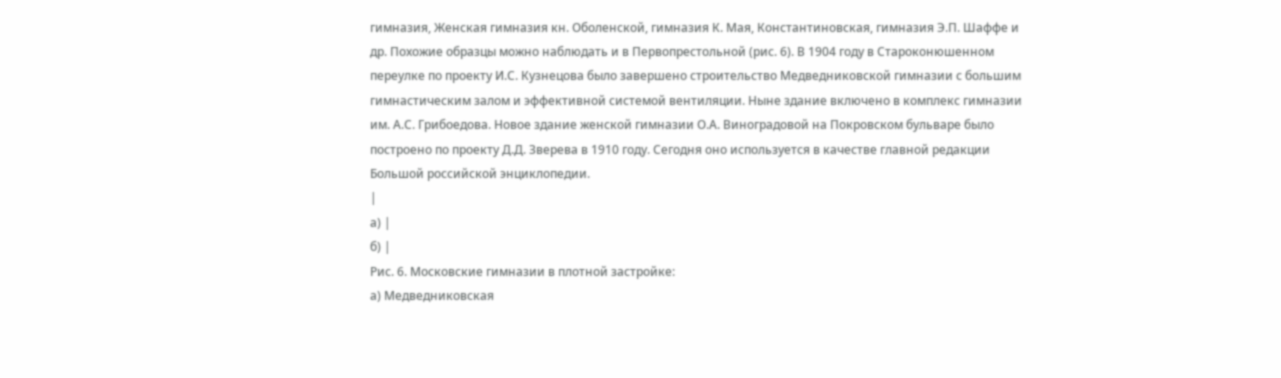гимназия, Женская гимназия кн. Оболенской, гимназия К. Мая, Константиновская, гимназия Э.П. Шаффе и др. Похожие образцы можно наблюдать и в Первопрестольной (рис. 6). В 1904 году в Староконюшенном переулке по проекту И.С. Кузнецова было завершено строительство Медведниковской гимназии с большим гимнастическим залом и эффективной системой вентиляции. Ныне здание включено в комплекс гимназии им. А.С. Грибоедова. Новое здание женской гимназии О.А. Виноградовой на Покровском бульваре было построено по проекту Д.Д. Зверева в 1910 году. Сегодня оно используется в качестве главной редакции Большой российской энциклопедии.
|
а) |
б) |
Рис. 6. Московские гимназии в плотной застройке:
а) Медведниковская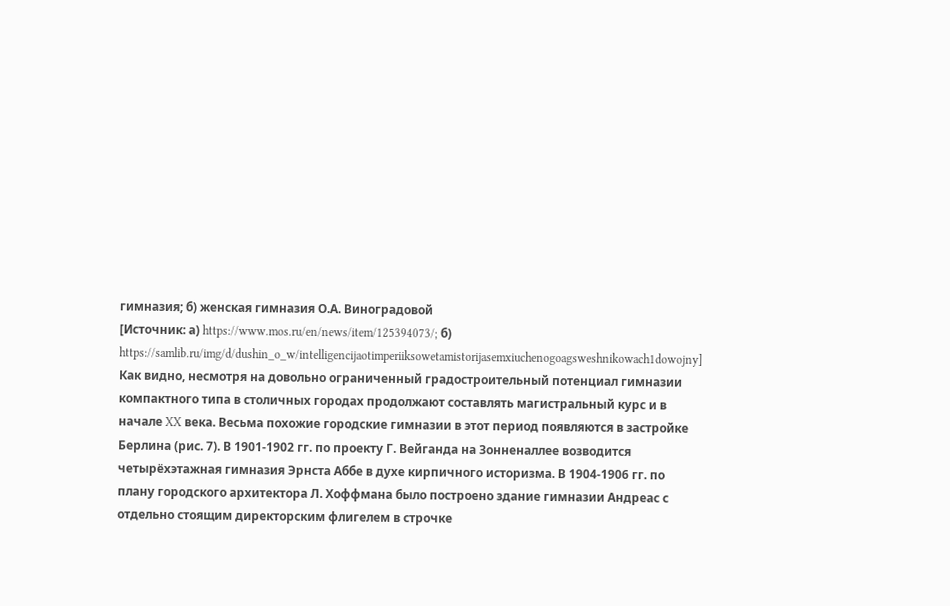гимназия; б) женская гимназия О.А. Виноградовой
[Источник: а) https://www.mos.ru/en/news/item/125394073/; б) https://samlib.ru/img/d/dushin_o_w/intelligencijaotimperiiksowetamistorijasemxiuchenogoagsweshnikowach1dowojny]
Как видно, несмотря на довольно ограниченный градостроительный потенциал гимназии компактного типа в столичных городах продолжают составлять магистральный курс и в начале XX века. Весьма похожие городские гимназии в этот период появляются в застройке Берлина (рис. 7). В 1901-1902 гг. по проекту Г. Вейганда на Зонненаллее возводится четырёхэтажная гимназия Эрнста Аббе в духе кирпичного историзма. В 1904-1906 гг. по плану городского архитектора Л. Хоффмана было построено здание гимназии Андреас с отдельно стоящим директорским флигелем в строчке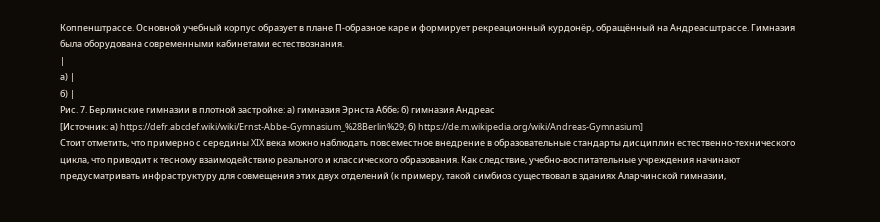Коппенштрассе. Основной учебный корпус образует в плане П-образное каре и формирует рекреационный курдонёр, обращённый на Андреасштрассе. Гимназия была оборудована современными кабинетами естествознания.
|
а) |
б) |
Рис. 7. Берлинские гимназии в плотной застройке: а) гимназия Эрнста Аббе; б) гимназия Андреас
[Источник: а) https://defr.abcdef.wiki/wiki/Ernst-Abbe-Gymnasium_%28Berlin%29; б) https://de.m.wikipedia.org/wiki/Andreas-Gymnasium]
Стоит отметить, что примерно с середины XIX века можно наблюдать повсеместное внедрение в образовательные стандарты дисциплин естественно-технического цикла, что приводит к тесному взаимодействию реального и классического образования. Как следствие, учебно-воспитательные учреждения начинают предусматривать инфраструктуру для совмещения этих двух отделений (к примеру, такой симбиоз существовал в зданиях Аларчинской гимназии,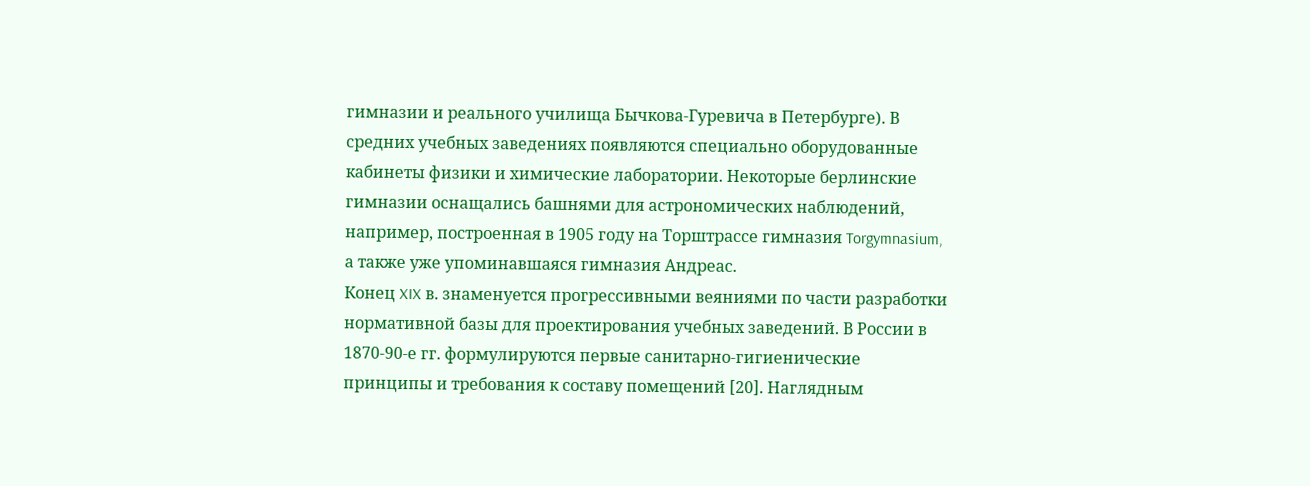гимназии и реального училища Бычкова-Гуревича в Петербурге). В средних учебных заведениях появляются специально оборудованные кабинеты физики и химические лаборатории. Некоторые берлинские гимназии оснащались башнями для астрономических наблюдений, например, построенная в 1905 году на Торштрассе гимназия Torgymnasium, а также уже упоминавшаяся гимназия Андреас.
Конец XIX в. знаменуется прогрессивными веяниями по части разработки нормативной базы для проектирования учебных заведений. В России в 1870-90-е гг. формулируются первые санитарно-гигиенические принципы и требования к составу помещений [20]. Наглядным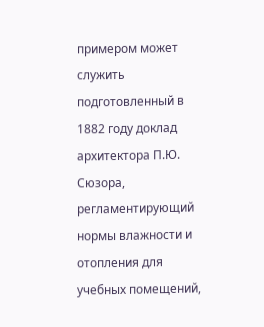примером может служить подготовленный в 1882 году доклад архитектора П.Ю. Сюзора, регламентирующий нормы влажности и отопления для учебных помещений,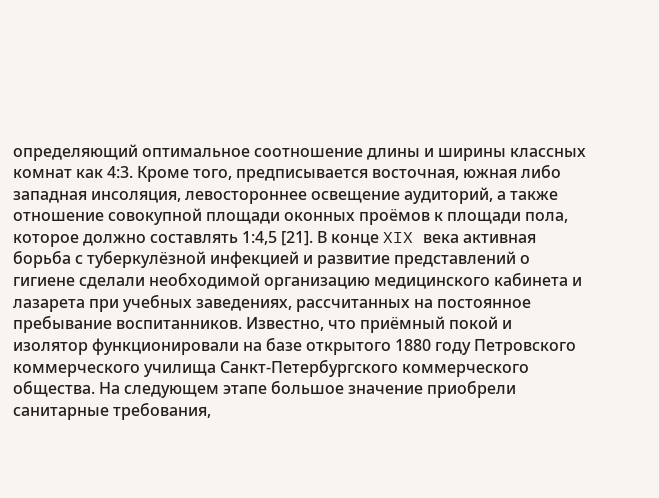определяющий оптимальное соотношение длины и ширины классных комнат как 4:3. Кроме того, предписывается восточная, южная либо западная инсоляция, левостороннее освещение аудиторий, а также отношение совокупной площади оконных проёмов к площади пола, которое должно составлять 1:4,5 [21]. В конце XIX века активная борьба с туберкулёзной инфекцией и развитие представлений о гигиене сделали необходимой организацию медицинского кабинета и лазарета при учебных заведениях, рассчитанных на постоянное пребывание воспитанников. Известно, что приёмный покой и изолятор функционировали на базе открытого 1880 году Петровского коммерческого училища Санкт-Петербургского коммерческого общества. На следующем этапе большое значение приобрели санитарные требования,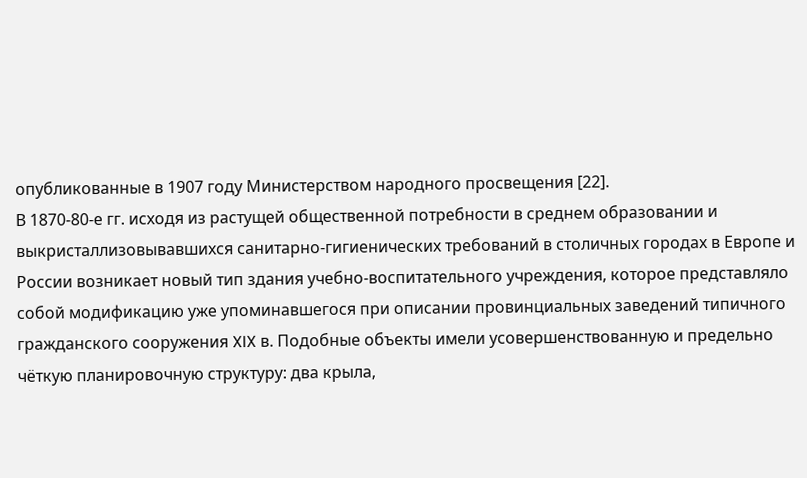опубликованные в 1907 году Министерством народного просвещения [22].
В 1870-80-е гг. исходя из растущей общественной потребности в среднем образовании и выкристаллизовывавшихся санитарно-гигиенических требований в столичных городах в Европе и России возникает новый тип здания учебно-воспитательного учреждения, которое представляло собой модификацию уже упоминавшегося при описании провинциальных заведений типичного гражданского сооружения XIX в. Подобные объекты имели усовершенствованную и предельно чёткую планировочную структуру: два крыла,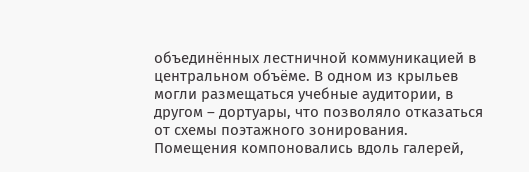объединённых лестничной коммуникацией в центральном объёме. В одном из крыльев могли размещаться учебные аудитории, в другом – дортуары, что позволяло отказаться от схемы поэтажного зонирования. Помещения компоновались вдоль галерей,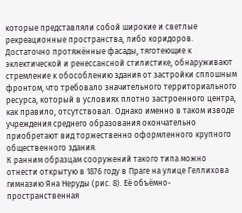которые представляли собой широкие и светлые рекреационные пространства, либо коридоров. Достаточно протяжённые фасады, тяготеющие к эклектической и ренессансной стилистике, обнаруживают стремление к обособлению здания от застройки сплошным фронтом, что требовало значительного территориального ресурса, который в условиях плотно застроенного центра, как правило, отсутствовал. Однако именно в таком изводе учреждения среднего образования окончательно приобретают вид торжественно оформленного крупного общественного здания.
К ранним образцам сооружений такого типа можно отнести открытую в 1876 году в Праге на улице Геллихова гимназию Яна Неруды (рис. 8). Её объёмно-пространственная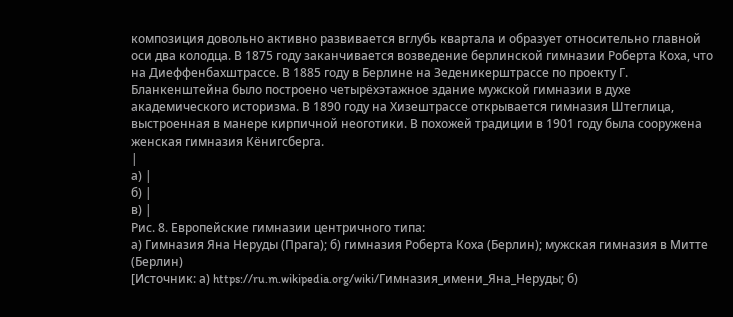композиция довольно активно развивается вглубь квартала и образует относительно главной оси два колодца. В 1875 году заканчивается возведение берлинской гимназии Роберта Коха, что на Диеффенбахштрассе. В 1885 году в Берлине на Зеденикерштрассе по проекту Г. Бланкенштейна было построено четырёхэтажное здание мужской гимназии в духе академического историзма. В 1890 году на Хизештрассе открывается гимназия Штеглица, выстроенная в манере кирпичной неоготики. В похожей традиции в 1901 году была сооружена женская гимназия Кёнигсберга.
|
а) |
б) |
в) |
Рис. 8. Европейские гимназии центричного типа:
а) Гимназия Яна Неруды (Прага); б) гимназия Роберта Коха (Берлин); мужская гимназия в Митте (Берлин)
[Источник: а) https://ru.m.wikipedia.org/wiki/Гимназия_имени_Яна_Неруды; б)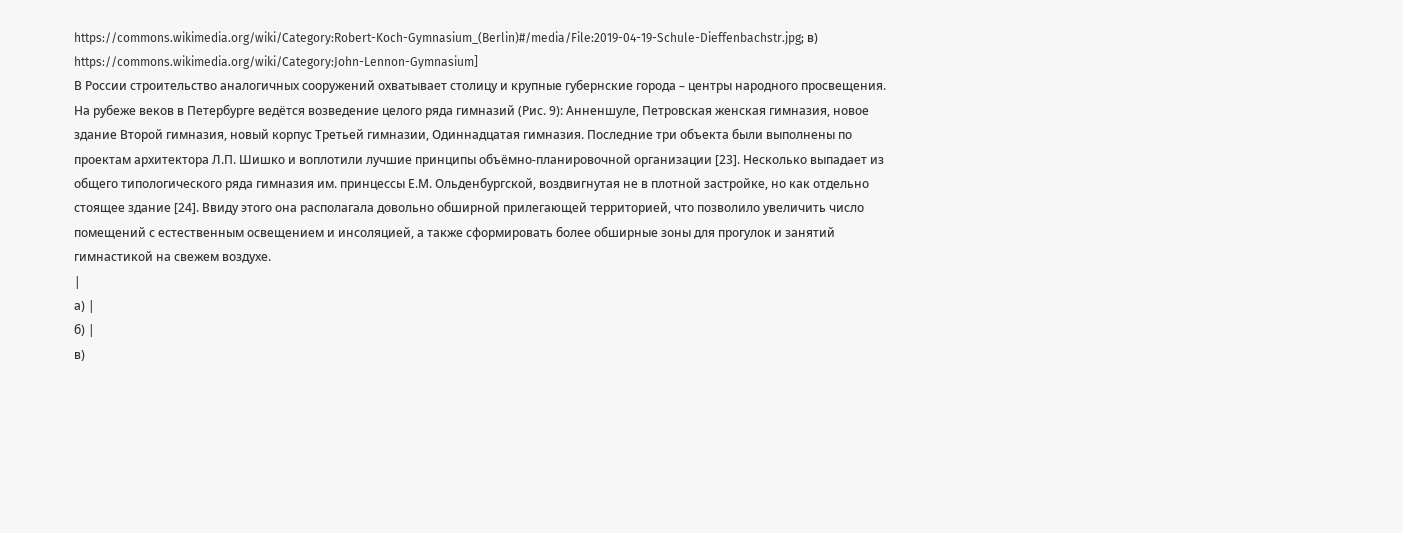https://commons.wikimedia.org/wiki/Category:Robert-Koch-Gymnasium_(Berlin)#/media/File:2019-04-19-Schule-Dieffenbachstr.jpg; в) https://commons.wikimedia.org/wiki/Category:John-Lennon-Gymnasium]
В России строительство аналогичных сооружений охватывает столицу и крупные губернские города – центры народного просвещения. На рубеже веков в Петербурге ведётся возведение целого ряда гимназий (Рис. 9): Анненшуле, Петровская женская гимназия, новое здание Второй гимназия, новый корпус Третьей гимназии, Одиннадцатая гимназия. Последние три объекта были выполнены по проектам архитектора Л.П. Шишко и воплотили лучшие принципы объёмно-планировочной организации [23]. Несколько выпадает из общего типологического ряда гимназия им. принцессы Е.М. Ольденбургской, воздвигнутая не в плотной застройке, но как отдельно стоящее здание [24]. Ввиду этого она располагала довольно обширной прилегающей территорией, что позволило увеличить число помещений с естественным освещением и инсоляцией, а также сформировать более обширные зоны для прогулок и занятий гимнастикой на свежем воздухе.
|
а) |
б) |
в)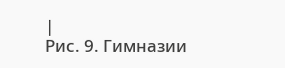|
Рис. 9. Гимназии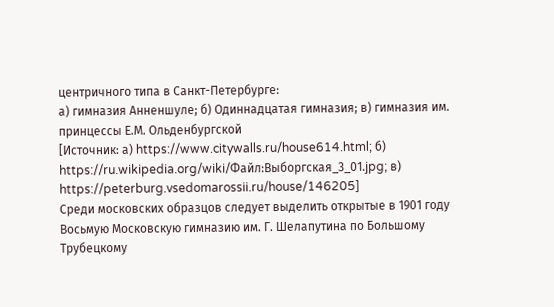центричного типа в Санкт-Петербурге:
а) гимназия Анненшуле; б) Одиннадцатая гимназия; в) гимназия им. принцессы Е.М. Ольденбургской
[Источник: а) https://www.citywalls.ru/house614.html; б) https://ru.wikipedia.org/wiki/Файл:Выборгская_3_01.jpg; в) https://peterburg.vsedomarossii.ru/house/146205]
Среди московских образцов следует выделить открытые в 1901 году Восьмую Московскую гимназию им. Г. Шелапутина по Большому Трубецкому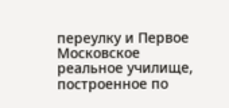переулку и Первое Московское реальное училище, построенное по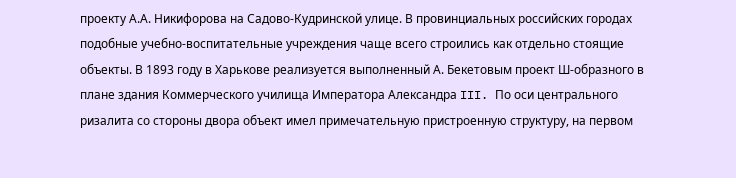проекту А.А. Никифорова на Садово-Кудринской улице. В провинциальных российских городах подобные учебно-воспитательные учреждения чаще всего строились как отдельно стоящие объекты. В 1893 году в Харькове реализуется выполненный А. Бекетовым проект Ш-образного в плане здания Коммерческого училища Императора Александра III. По оси центрального ризалита со стороны двора объект имел примечательную пристроенную структуру, на первом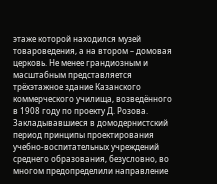этаже которой находился музей товароведения, а на втором – домовая церковь. Не менее грандиозным и масштабным представляется трёхэтажное здание Казанского коммерческого училища, возведённого в 1908 году по проекту Д. Розова.
Закладывавшиеся в домодернистский период принципы проектирования учебно-воспитательных учреждений среднего образования, безусловно, во многом предопределили направление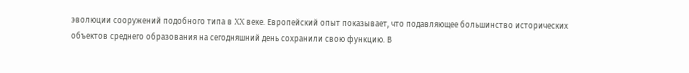эволюции сооружений подобного типа в XX веке. Европейский опыт показывает, что подавляющее большинство исторических объектов среднего образования на сегодняшний день сохранили свою функцию. В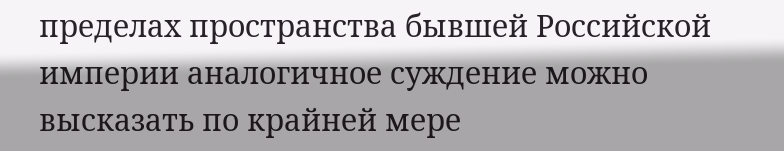пределах пространства бывшей Российской империи аналогичное суждение можно высказать по крайней мере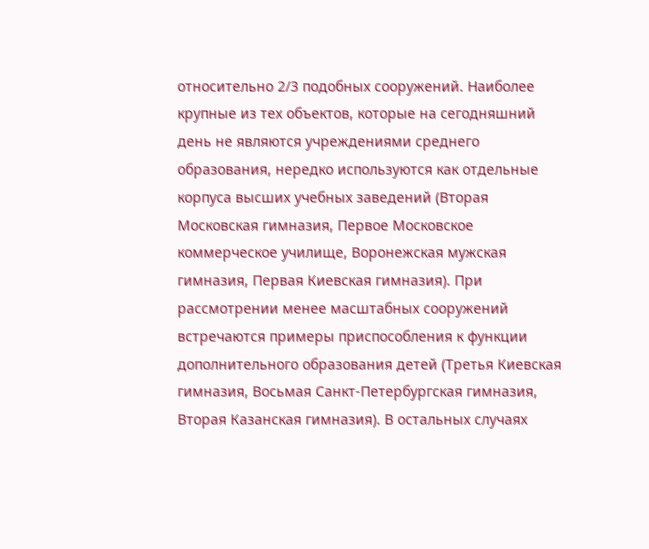относительно 2/3 подобных сооружений. Наиболее крупные из тех объектов, которые на сегодняшний день не являются учреждениями среднего образования, нередко используются как отдельные корпуса высших учебных заведений (Вторая Московская гимназия, Первое Московское коммерческое училище, Воронежская мужская гимназия, Первая Киевская гимназия). При рассмотрении менее масштабных сооружений встречаются примеры приспособления к функции дополнительного образования детей (Третья Киевская гимназия, Восьмая Санкт-Петербургская гимназия, Вторая Казанская гимназия). В остальных случаях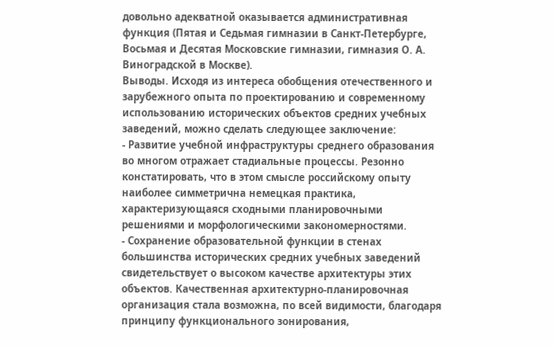довольно адекватной оказывается административная функция (Пятая и Седьмая гимназии в Санкт-Петербурге, Восьмая и Десятая Московские гимназии, гимназия О. А. Виноградской в Москве).
Выводы. Исходя из интереса обобщения отечественного и зарубежного опыта по проектированию и современному использованию исторических объектов средних учебных заведений, можно сделать следующее заключение:
- Развитие учебной инфраструктуры среднего образования во многом отражает стадиальные процессы. Резонно констатировать, что в этом смысле российскому опыту наиболее симметрична немецкая практика, характеризующаяся сходными планировочными решениями и морфологическими закономерностями.
- Сохранение образовательной функции в стенах большинства исторических средних учебных заведений свидетельствует о высоком качестве архитектуры этих объектов. Качественная архитектурно-планировочная организация стала возможна, по всей видимости, благодаря принципу функционального зонирования,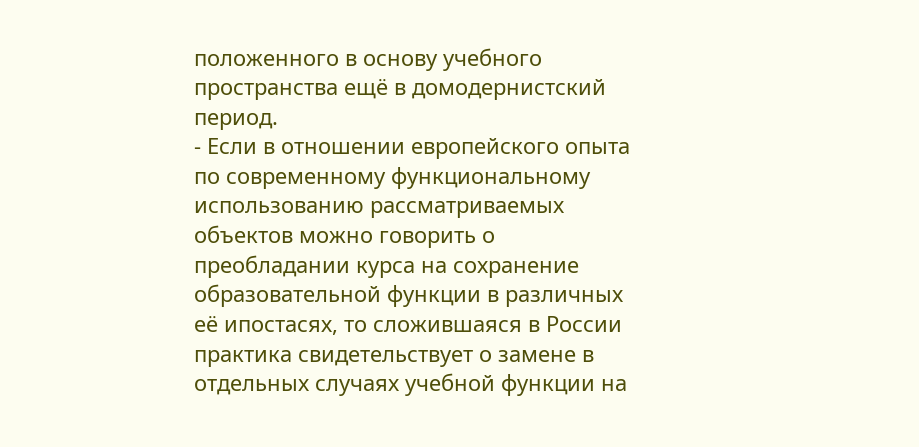положенного в основу учебного пространства ещё в домодернистский период.
- Если в отношении европейского опыта по современному функциональному использованию рассматриваемых объектов можно говорить о преобладании курса на сохранение образовательной функции в различных её ипостасях, то сложившаяся в России практика свидетельствует о замене в отдельных случаях учебной функции на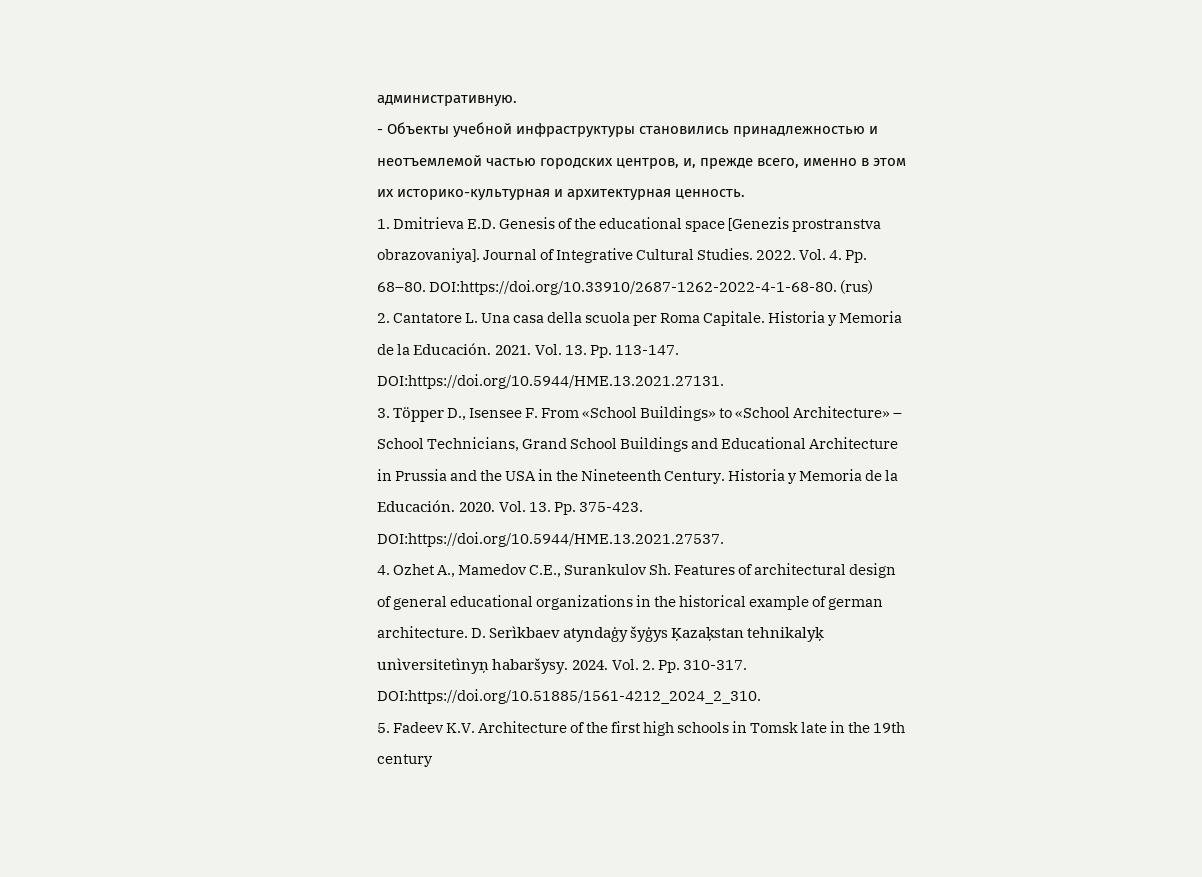административную.
- Объекты учебной инфраструктуры становились принадлежностью и неотъемлемой частью городских центров, и, прежде всего, именно в этом их историко-культурная и архитектурная ценность.
1. Dmitrieva E.D. Genesis of the educational space [Genezis prostranstva obrazovaniya]. Journal of Integrative Cultural Studies. 2022. Vol. 4. Pp. 68–80. DOI:https://doi.org/10.33910/2687-1262-2022-4-1-68-80. (rus)
2. Cantatore L. Una casa della scuola per Roma Capitale. Historia y Memoria de la Educación. 2021. Vol. 13. Pp. 113-147. DOI:https://doi.org/10.5944/HME.13.2021.27131.
3. Töpper D., Isensee F. From «School Buildings» to «School Architecture» – School Technicians, Grand School Buildings and Educational Architecture in Prussia and the USA in the Nineteenth Century. Historia y Memoria de la Educación. 2020. Vol. 13. Pp. 375-423. DOI:https://doi.org/10.5944/HME.13.2021.27537.
4. Ozhet A., Mamedov C.E., Surankulov Sh. Features of architectural design of general educational organizations in the historical example of german architecture. D. Serìkbaev atyndaġy šyġys K̦azak̦stan tehnikalyk̦ unìversitetìnyn̦ habaršysy. 2024. Vol. 2. Pp. 310-317. DOI:https://doi.org/10.51885/1561-4212_2024_2_310.
5. Fadeev K.V. Architecture of the first high schools in Tomsk late in the 19th century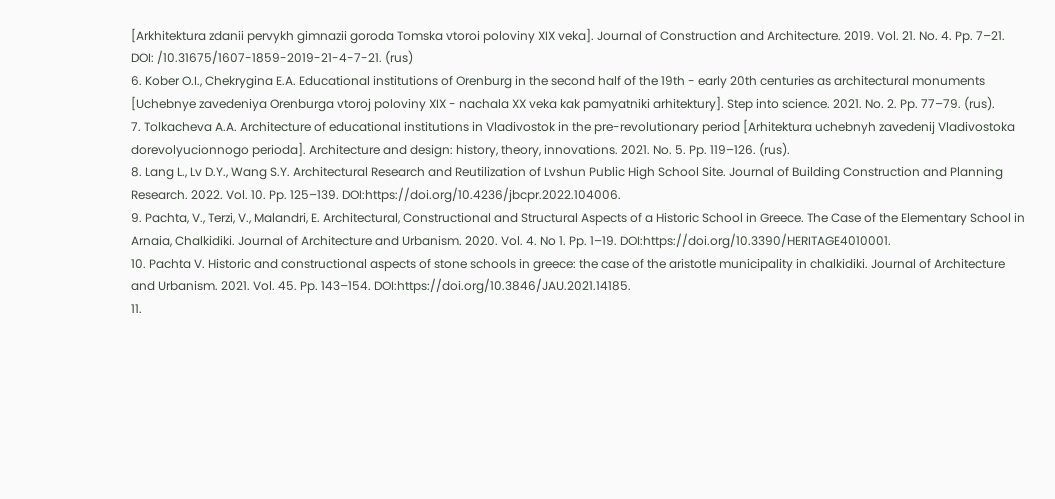[Arkhitektura zdanii pervykh gimnazii goroda Tomska vtoroi poloviny XIX veka]. Journal of Construction and Architecture. 2019. Vol. 21. No. 4. Pp. 7–21. DOI: /10.31675/1607-1859-2019-21-4-7-21. (rus)
6. Kober O.I., Chekrygina E.A. Educational institutions of Orenburg in the second half of the 19th - early 20th centuries as architectural monuments [Uchebnye zavedeniya Orenburga vtoroj poloviny XIX - nachala XX veka kak pamyatniki arhitektury]. Step into science. 2021. No. 2. Pp. 77–79. (rus).
7. Tolkacheva A.A. Architecture of educational institutions in Vladivostok in the pre-revolutionary period [Arhitektura uchebnyh zavedenij Vladivostoka dorevolyucionnogo perioda]. Architecture and design: history, theory, innovations. 2021. No. 5. Pp. 119–126. (rus).
8. Lang L., Lv D.Y., Wang S.Y. Architectural Research and Reutilization of Lvshun Public High School Site. Journal of Building Construction and Planning Research. 2022. Vol. 10. Pp. 125–139. DOI:https://doi.org/10.4236/jbcpr.2022.104006.
9. Pachta, V., Terzi, V., Malandri, E. Architectural, Constructional and Structural Aspects of a Historic School in Greece. The Case of the Elementary School in Arnaia, Chalkidiki. Journal of Architecture and Urbanism. 2020. Vol. 4. No 1. Pp. 1–19. DOI:https://doi.org/10.3390/HERITAGE4010001.
10. Pachta V. Historic and constructional aspects of stone schools in greece: the case of the aristotle municipality in chalkidiki. Journal of Architecture and Urbanism. 2021. Vol. 45. Pp. 143–154. DOI:https://doi.org/10.3846/JAU.2021.14185.
11.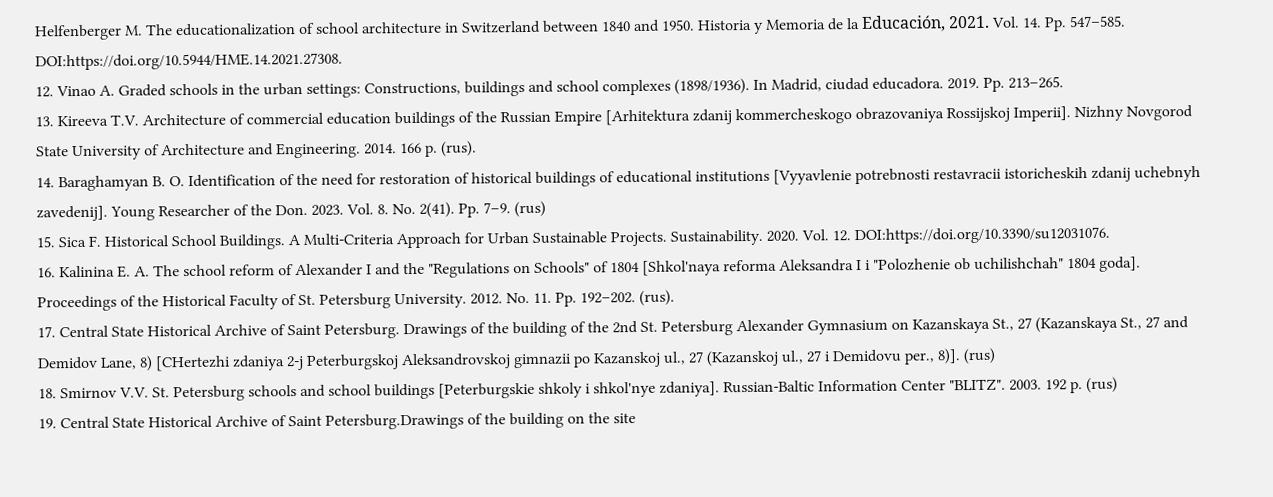Helfenberger M. The educationalization of school architecture in Switzerland between 1840 and 1950. Historia y Memoria de la Educación, 2021. Vol. 14. Pp. 547–585. DOI:https://doi.org/10.5944/HME.14.2021.27308.
12. Vinao A. Graded schools in the urban settings: Constructions, buildings and school complexes (1898/1936). In Madrid, ciudad educadora. 2019. Pp. 213–265.
13. Kireeva T.V. Architecture of commercial education buildings of the Russian Empire [Arhitektura zdanij kommercheskogo obrazovaniya Rossijskoj Imperii]. Nizhny Novgorod State University of Architecture and Engineering. 2014. 166 p. (rus).
14. Baraghamyan B. O. Identification of the need for restoration of historical buildings of educational institutions [Vyyavlenie potrebnosti restavracii istoricheskih zdanij uchebnyh zavedenij]. Young Researcher of the Don. 2023. Vol. 8. No. 2(41). Pp. 7–9. (rus)
15. Sica F. Historical School Buildings. A Multi-Criteria Approach for Urban Sustainable Projects. Sustainability. 2020. Vol. 12. DOI:https://doi.org/10.3390/su12031076.
16. Kalinina E. A. The school reform of Alexander I and the "Regulations on Schools" of 1804 [Shkol'naya reforma Aleksandra I i "Polozhenie ob uchilishchah" 1804 goda]. Proceedings of the Historical Faculty of St. Petersburg University. 2012. No. 11. Pp. 192–202. (rus).
17. Central State Historical Archive of Saint Petersburg. Drawings of the building of the 2nd St. Petersburg Alexander Gymnasium on Kazanskaya St., 27 (Kazanskaya St., 27 and Demidov Lane, 8) [CHertezhi zdaniya 2-j Peterburgskoj Aleksandrovskoj gimnazii po Kazanskoj ul., 27 (Kazanskoj ul., 27 i Demidovu per., 8)]. (rus)
18. Smirnov V.V. St. Petersburg schools and school buildings [Peterburgskie shkoly i shkol'nye zdaniya]. Russian-Baltic Information Center "BLITZ". 2003. 192 p. (rus)
19. Central State Historical Archive of Saint Petersburg.Drawings of the building on the site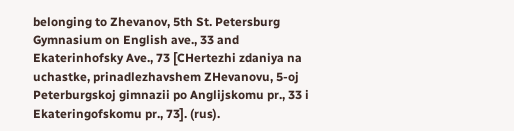belonging to Zhevanov, 5th St. Petersburg Gymnasium on English ave., 33 and Ekaterinhofsky Ave., 73 [CHertezhi zdaniya na uchastke, prinadlezhavshem ZHevanovu, 5-oj Peterburgskoj gimnazii po Anglijskomu pr., 33 i Ekateringofskomu pr., 73]. (rus).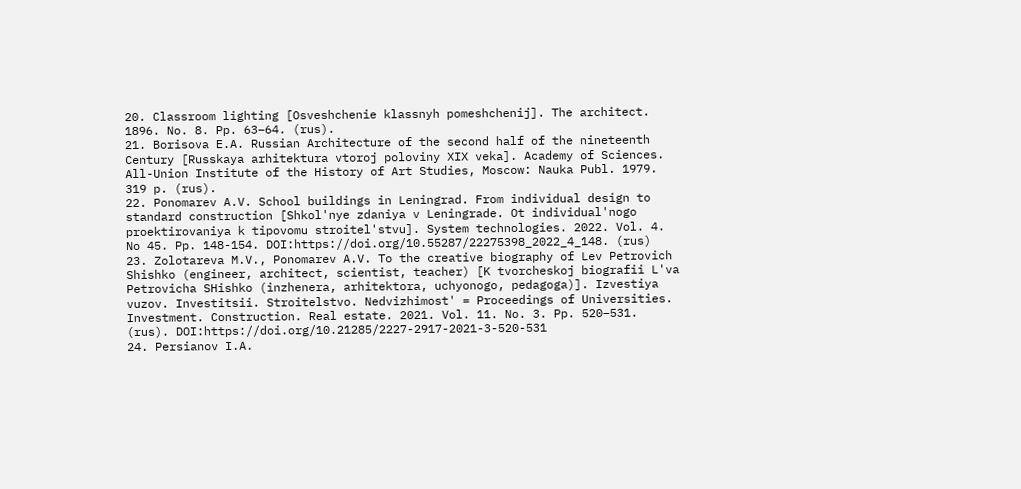20. Classroom lighting [Osveshchenie klassnyh pomeshchenij]. The architect. 1896. No. 8. Pp. 63–64. (rus).
21. Borisova E.A. Russian Architecture of the second half of the nineteenth Century [Russkaya arhitektura vtoroj poloviny XIX veka]. Academy of Sciences. All-Union Institute of the History of Art Studies, Moscow: Nauka Publ. 1979. 319 p. (rus).
22. Ponomarev A.V. School buildings in Leningrad. From individual design to standard construction [Shkol'nye zdaniya v Leningrade. Ot individual'nogo proektirovaniya k tipovomu stroitel'stvu]. System technologies. 2022. Vol. 4. No 45. Pp. 148-154. DOI:https://doi.org/10.55287/22275398_2022_4_148. (rus)
23. Zolotareva M.V., Ponomarev A.V. To the creative biography of Lev Petrovich Shishko (engineer, architect, scientist, teacher) [K tvorcheskoj biografii L'va Petrovicha SHishko (inzhenera, arhitektora, uchyonogo, pedagoga)]. Izvestiya vuzov. Investitsii. Stroitelstvo. Nedvizhimost' = Proceedings of Universities. Investment. Construction. Real estate. 2021. Vol. 11. No. 3. Pp. 520–531. (rus). DOI:https://doi.org/10.21285/2227-2917-2021-3-520-531
24. Persianov I.A.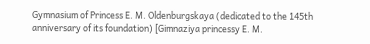Gymnasium of Princess E. M. Oldenburgskaya (dedicated to the 145th anniversary of its foundation) [Gimnaziya princessy E. M.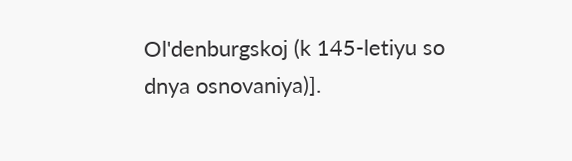Ol'denburgskoj (k 145-letiyu so dnya osnovaniya)].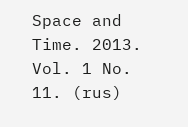Space and Time. 2013. Vol. 1 No. 11. (rus)